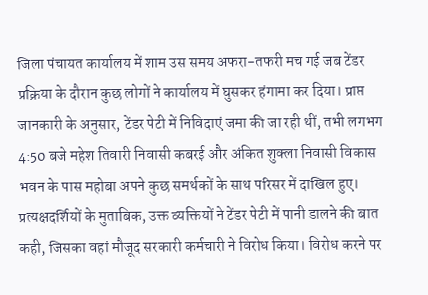जिला पंचायत कार्यालय में शाम उस समय अफरा-तफरी मच गई जब टेंडर प्रक्रिया के दौरान कुछ लोगों ने कार्यालय में घुसकर हंगामा कर दिया। प्राप्त जानकारी के अनुसार, टेंडर पेटी में निविदाएं जमा की जा रही थीं, तभी लगभग 4:50 बजे महेश तिवारी निवासी कबरई और अंकित शुक्ला निवासी विकास भवन के पास महोबा अपने कुछ समर्थकों के साथ परिसर में दाखिल हुए। प्रत्यक्षदर्शियों के मुताबिक, उक्त व्यक्तियों ने टेंडर पेटी में पानी डालने की बात कही, जिसका वहां मौजूद सरकारी कर्मचारी ने विरोध किया। विरोध करने पर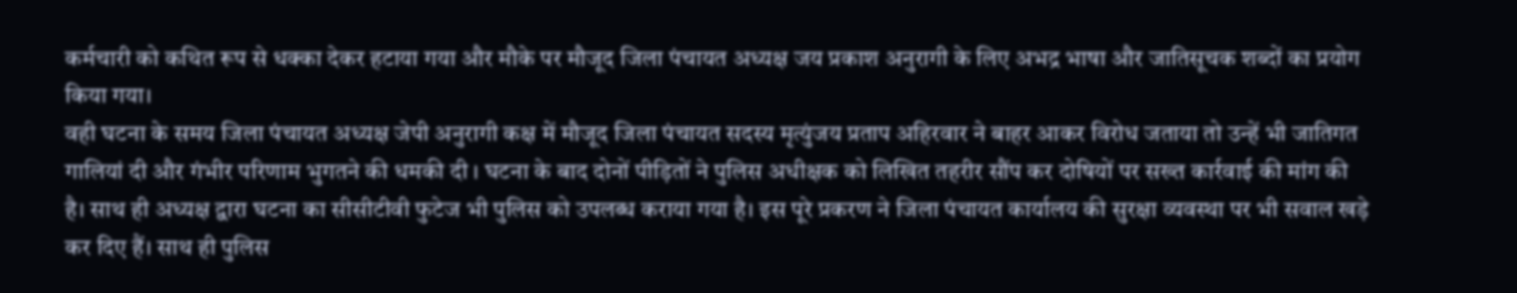कर्मचारी को कथित रूप से धक्का देकर हटाया गया और मौके पर मौजूद जिला पंचायत अध्यक्ष जय प्रकाश अनुरागी के लिए अभद्र भाषा और जातिसूचक शब्दों का प्रयोग किया गया।
वही घटना के समय जिला पंचायत अध्यक्ष जेपी अनुरागी कक्ष में मौजूद जिला पंचायत सदस्य मृत्युंजय प्रताप अहिरवार ने बाहर आकर विरोध जताया तो उन्हें भी जातिगत गालियां दी और गंभीर परिणाम भुगतने की धमकी दी । घटना के बाद दोनों पीड़ितों ने पुलिस अधीक्षक को लिखित तहरीर सौंप कर दोषियों पर सख्त कार्रवाई की मांग की है। साथ ही अध्यक्ष द्वारा घटना का सीसीटीवी फुटेज भी पुलिस को उपलब्ध कराया गया है। इस पूरे प्रकरण ने जिला पंचायत कार्यालय की सुरक्षा व्यवस्था पर भी सवाल खड़े कर दिए हैं। साथ ही पुलिस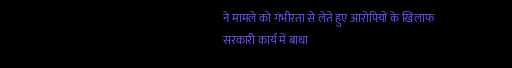ने मामले को गंभीरता से लेते हुए आरोपियों के खिलाफ सरकारी कार्य में बाधा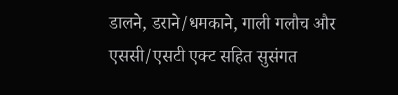डालने, डराने/धमकाने, गाली गलौच और एससी/एसटी एक्ट सहित सुसंगत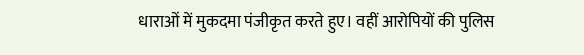धाराओं में मुकदमा पंजीकृत करते हुए। वहीं आरोपियों की पुलिस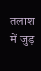तलाश में जुड़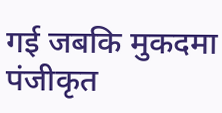गई जबकि मुकदमा पंजीकृत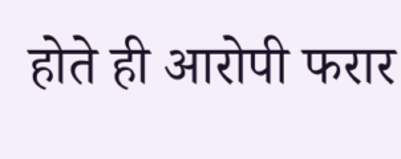होते ही आरोपी फरार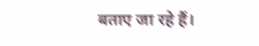बताए जा रहे हैं।